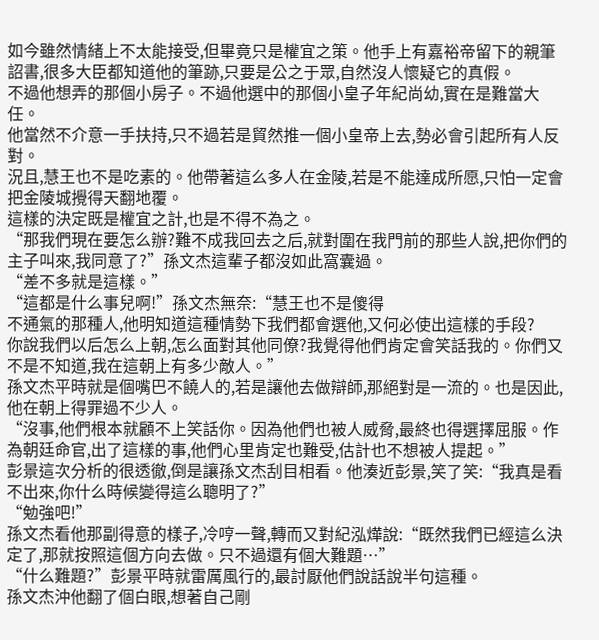如今雖然情緒上不太能接受,但畢竟只是權宜之策。他手上有嘉裕帝留下的親筆詔書,很多大臣都知道他的筆跡,只要是公之于眾,自然沒人懷疑它的真假。
不過他想弄的那個小房子。不過他選中的那個小皇子年紀尚幼,實在是難當大任。
他當然不介意一手扶持,只不過若是貿然推一個小皇帝上去,勢必會引起所有人反對。
況且,慧王也不是吃素的。他帶著這么多人在金陵,若是不能達成所愿,只怕一定會把金陵城攪得天翻地覆。
這樣的決定既是權宜之計,也是不得不為之。
“那我們現在要怎么辦?難不成我回去之后,就對圍在我門前的那些人說,把你們的主子叫來,我同意了?”孫文杰這輩子都沒如此窩囊過。
“差不多就是這樣。”
“這都是什么事兒啊!”孫文杰無奈:“慧王也不是傻得
不通氣的那種人,他明知道這種情勢下我們都會選他,又何必使出這樣的手段?
你說我們以后怎么上朝,怎么面對其他同僚?我覺得他們肯定會笑話我的。你們又不是不知道,我在這朝上有多少敵人。”
孫文杰平時就是個嘴巴不饒人的,若是讓他去做辯師,那絕對是一流的。也是因此,他在朝上得罪過不少人。
“沒事,他們根本就顧不上笑話你。因為他們也被人威脅,最終也得選擇屈服。作為朝廷命官,出了這樣的事,他們心里肯定也難受,估計也不想被人提起。”
彭景這次分析的很透徹,倒是讓孫文杰刮目相看。他湊近彭景,笑了笑:“我真是看不出來,你什么時候變得這么聰明了?”
“勉強吧!”
孫文杰看他那副得意的樣子,冷哼一聲,轉而又對紀泓燁說:“既然我們已經這么決定了,那就按照這個方向去做。只不過還有個大難題…”
“什么難題?”彭景平時就雷厲風行的,最討厭他們說話說半句這種。
孫文杰沖他翻了個白眼,想著自己剛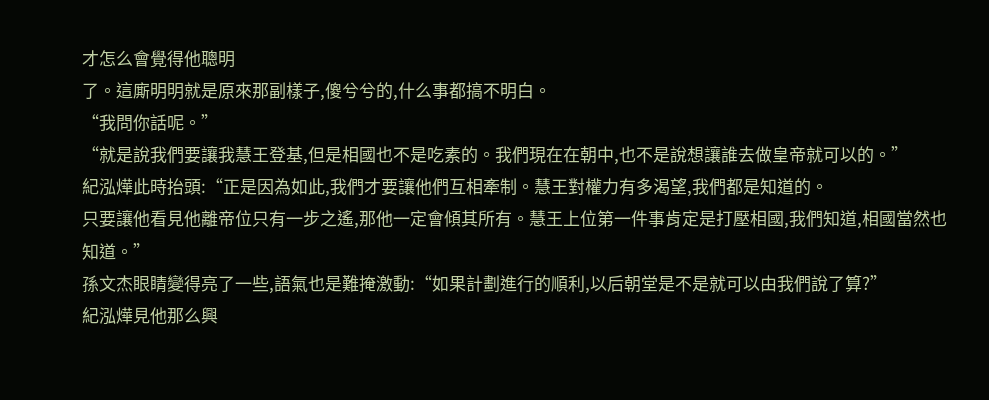才怎么會覺得他聰明
了。這廝明明就是原來那副樣子,傻兮兮的,什么事都搞不明白。
“我問你話呢。”
“就是說我們要讓我慧王登基,但是相國也不是吃素的。我們現在在朝中,也不是說想讓誰去做皇帝就可以的。”
紀泓燁此時抬頭:“正是因為如此,我們才要讓他們互相牽制。慧王對權力有多渴望,我們都是知道的。
只要讓他看見他離帝位只有一步之遙,那他一定會傾其所有。慧王上位第一件事肯定是打壓相國,我們知道,相國當然也知道。”
孫文杰眼睛變得亮了一些,語氣也是難掩激動:“如果計劃進行的順利,以后朝堂是不是就可以由我們說了算?”
紀泓燁見他那么興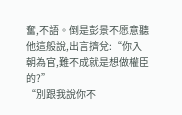奮,不語。倒是彭景不愿意聽他這般說,出言擠兌:“你入朝為官,難不成就是想做權臣的?”
“別跟我說你不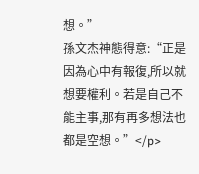想。”
孫文杰神態得意:“正是因為心中有報復,所以就想要權利。若是自己不能主事,那有再多想法也都是空想。”</p>